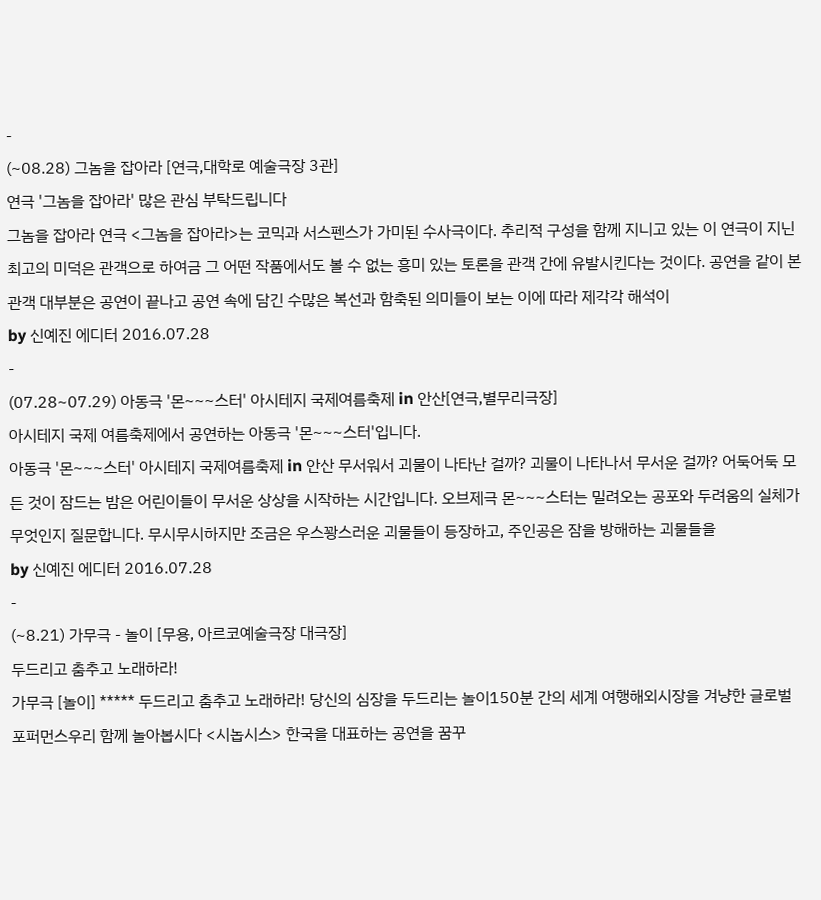-
(~08.28) 그놈을 잡아라 [연극,대학로 예술극장 3관]
연극 '그놈을 잡아라' 많은 관심 부탁드립니다
그놈을 잡아라 연극 <그놈을 잡아라>는 코믹과 서스펜스가 가미된 수사극이다. 추리적 구성을 함께 지니고 있는 이 연극이 지닌 최고의 미덕은 관객으로 하여금 그 어떤 작품에서도 볼 수 없는 흥미 있는 토론을 관객 간에 유발시킨다는 것이다. 공연을 같이 본 관객 대부분은 공연이 끝나고 공연 속에 담긴 수많은 복선과 함축된 의미들이 보는 이에 따라 제각각 해석이
by 신예진 에디터 2016.07.28
-
(07.28~07.29) 아동극 '몬~~~스터' 아시테지 국제여름축제 in 안산[연극,별무리극장]
아시테지 국제 여름축제에서 공연하는 아동극 '몬~~~스터'입니다.
아동극 '몬~~~스터' 아시테지 국제여름축제 in 안산 무서워서 괴물이 나타난 걸까? 괴물이 나타나서 무서운 걸까? 어둑어둑 모든 것이 잠드는 밤은 어린이들이 무서운 상상을 시작하는 시간입니다. 오브제극 몬~~~스터는 밀려오는 공포와 두려움의 실체가 무엇인지 질문합니다. 무시무시하지만 조금은 우스꽝스러운 괴물들이 등장하고, 주인공은 잠을 방해하는 괴물들을
by 신예진 에디터 2016.07.28
-
(~8.21) 가무극 - 놀이 [무용, 아르코예술극장 대극장]
두드리고 춤추고 노래하라!
가무극 [놀이] ***** 두드리고 춤추고 노래하라! 당신의 심장을 두드리는 놀이150분 간의 세계 여행해외시장을 겨냥한 글로벌 포퍼먼스우리 함께 놀아봅시다 <시놉시스> 한국을 대표하는 공연을 꿈꾸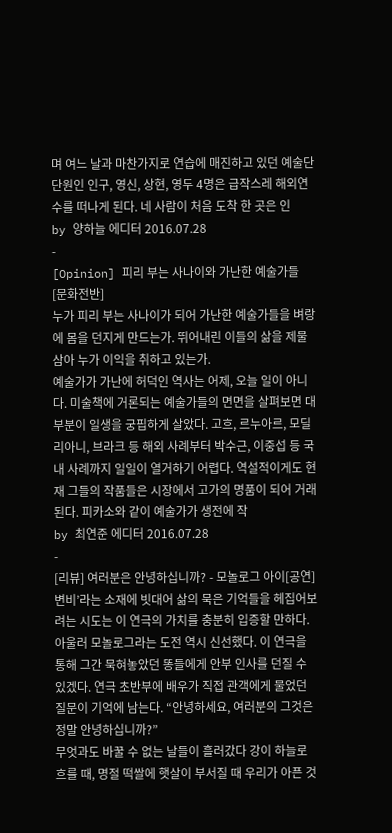며 여느 날과 마찬가지로 연습에 매진하고 있던 예술단 단원인 인구, 영신, 상현, 영두 4명은 급작스레 해외연수를 떠나게 된다. 네 사람이 처음 도착 한 곳은 인
by 양하늘 에디터 2016.07.28
-
[Opinion] 피리 부는 사나이와 가난한 예술가들 [문화전반]
누가 피리 부는 사나이가 되어 가난한 예술가들을 벼랑에 몸을 던지게 만드는가. 뛰어내린 이들의 삶을 제물 삼아 누가 이익을 취하고 있는가.
예술가가 가난에 허덕인 역사는 어제, 오늘 일이 아니다. 미술책에 거론되는 예술가들의 면면을 살펴보면 대부분이 일생을 궁핍하게 살았다. 고흐, 르누아르, 모딜리아니, 브라크 등 해외 사례부터 박수근, 이중섭 등 국내 사례까지 일일이 열거하기 어렵다. 역설적이게도 현재 그들의 작품들은 시장에서 고가의 명품이 되어 거래된다. 피카소와 같이 예술가가 생전에 작
by 최연준 에디터 2016.07.28
-
[리뷰] 여러분은 안녕하십니까? - 모놀로그 아이[공연]
변비’라는 소재에 빗대어 삶의 묵은 기억들을 헤집어보려는 시도는 이 연극의 가치를 충분히 입증할 만하다. 아울러 모놀로그라는 도전 역시 신선했다. 이 연극을 통해 그간 묵혀놓았던 똥들에게 안부 인사를 던질 수 있겠다. 연극 초반부에 배우가 직접 관객에게 물었던 질문이 기억에 남는다. “안녕하세요, 여러분의 그것은 정말 안녕하십니까?”
무엇과도 바꿀 수 없는 날들이 흘러갔다 강이 하늘로 흐를 때, 명절 떡쌀에 햇살이 부서질 때 우리가 아픈 것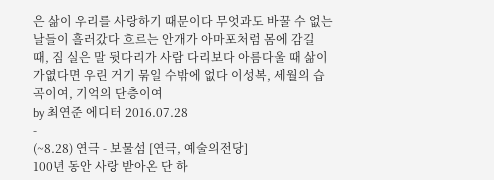은 삶이 우리를 사랑하기 때문이다 무엇과도 바꿀 수 없는 날들이 흘러갔다 흐르는 안개가 아마포처럼 몸에 감길 때, 짐 실은 말 뒷다리가 사람 다리보다 아름다울 때 삶이 가엾다면 우린 거기 묶일 수밖에 없다 이성복, 세월의 습곡이여, 기억의 단층이여
by 최연준 에디터 2016.07.28
-
(~8.28) 연극 - 보물섬 [연극, 예술의전당]
100년 동안 사랑 받아온 단 하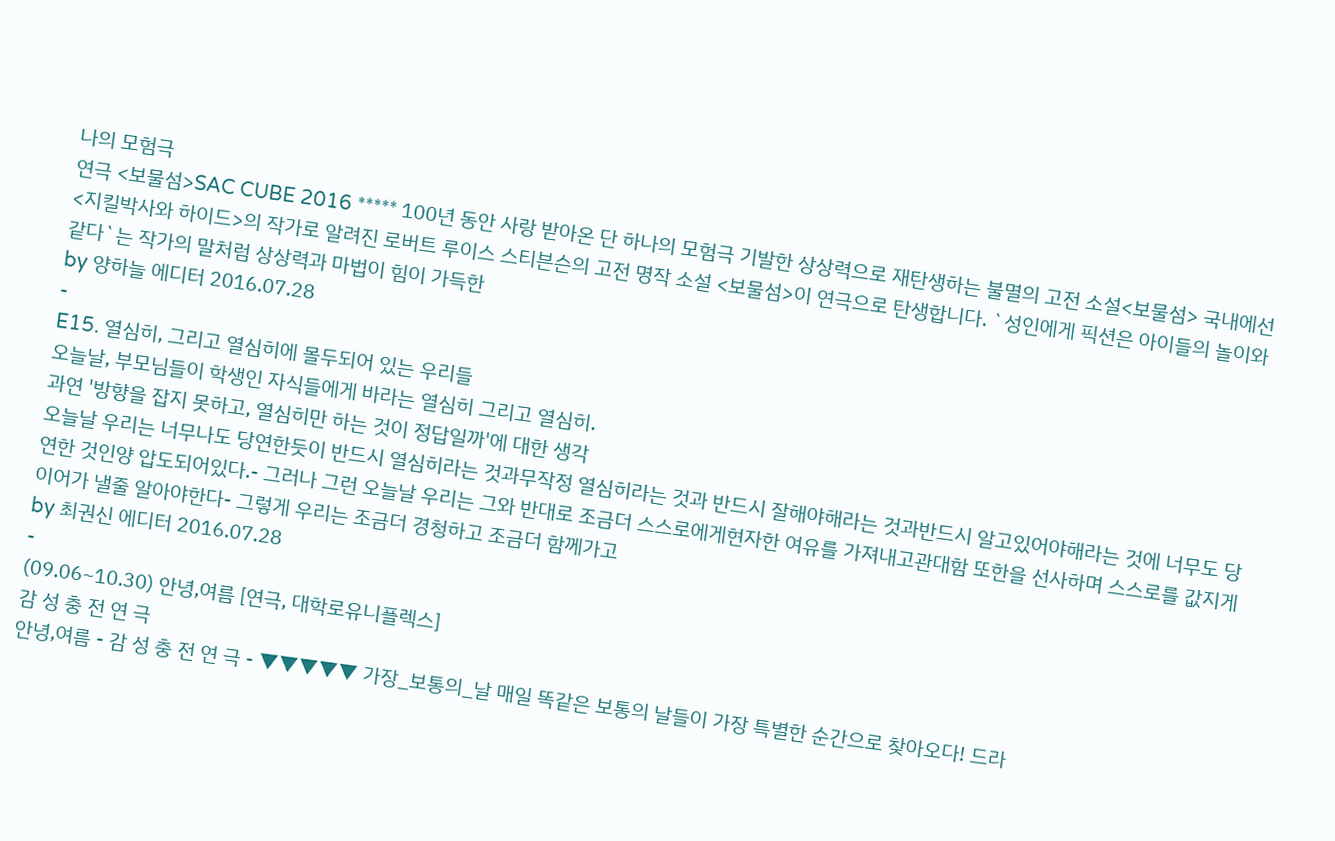나의 모험극
연극 <보물섬>SAC CUBE 2016 ***** 100년 동안 사랑 받아온 단 하나의 모험극 기발한 상상력으로 재탄생하는 불멸의 고전 소설<보물섬> 국내에선 <지킬박사와 하이드>의 작가로 알려진 로버트 루이스 스티븐슨의 고전 명작 소설 <보물섬>이 연극으로 탄생합니다. `성인에게 픽션은 아이들의 놀이와 같다`는 작가의 말처럼 상상력과 마법이 힘이 가득한
by 양하늘 에디터 2016.07.28
-
E15. 열심히, 그리고 열심히에 몰두되어 있는 우리들
오늘날, 부모님들이 학생인 자식들에게 바라는 열심히 그리고 열심히.
과연 '방향을 잡지 못하고, 열심히만 하는 것이 정답일까'에 대한 생각
오늘날 우리는 너무나도 당연한듯이 반드시 열심히라는 것과무작정 열심히라는 것과 반드시 잘해야해라는 것과반드시 알고있어야해라는 것에 너무도 당연한 것인양 압도되어있다.- 그러나 그런 오늘날 우리는 그와 반대로 조금더 스스로에게현자한 여유를 가져내고관대함 또한을 선사하며 스스로를 값지게 이어가 낼줄 알아야한다- 그렇게 우리는 조금더 경청하고 조금더 함께가고
by 최권신 에디터 2016.07.28
-
(09.06~10.30) 안녕,여름 [연극, 대학로유니플렉스]
감 성 충 전 연 극
안녕,여름 - 감 성 충 전 연 극 - ▼▼▼▼▼ 가장_보통의_날 매일 똑같은 보통의 날들이 가장 특별한 순간으로 찾아오다! 드라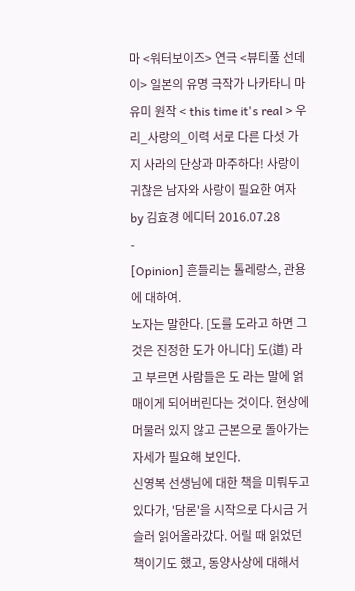마 <워터보이즈> 연극 <뷰티풀 선데이> 일본의 유명 극작가 나카타니 마유미 원작 < this time it's real > 우리_사랑의_이력 서로 다른 다섯 가지 사라의 단상과 마주하다! 사랑이 귀찮은 남자와 사랑이 필요한 여자
by 김효경 에디터 2016.07.28
-
[Opinion] 흔들리는 톨레랑스, 관용에 대하여.
노자는 말한다. [도를 도라고 하면 그것은 진정한 도가 아니다] 도(道) 라고 부르면 사람들은 도 라는 말에 얽매이게 되어버린다는 것이다. 현상에 머물러 있지 않고 근본으로 돌아가는 자세가 필요해 보인다.
신영복 선생님에 대한 책을 미뤄두고 있다가, '담론'을 시작으로 다시금 거슬러 읽어올라갔다. 어릴 때 읽었던 책이기도 했고, 동양사상에 대해서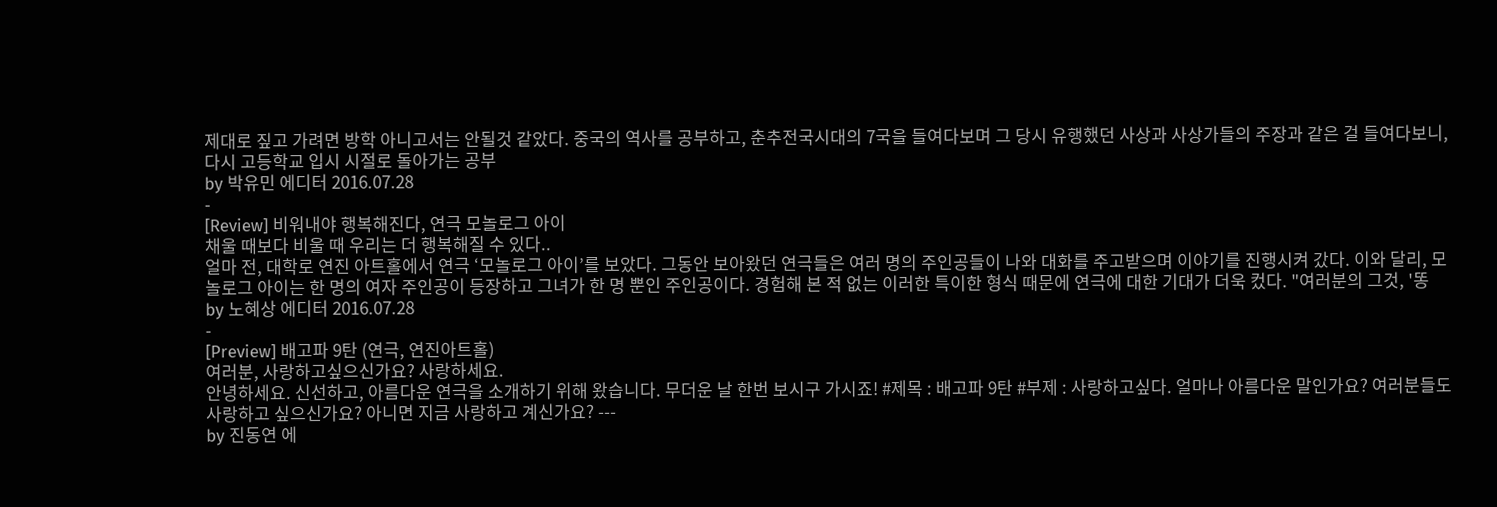제대로 짚고 가려면 방학 아니고서는 안될것 같았다. 중국의 역사를 공부하고, 춘추전국시대의 7국을 들여다보며 그 당시 유행했던 사상과 사상가들의 주장과 같은 걸 들여다보니, 다시 고등학교 입시 시절로 돌아가는 공부
by 박유민 에디터 2016.07.28
-
[Review] 비워내야 행복해진다, 연극 모놀로그 아이
채울 때보다 비울 때 우리는 더 행복해질 수 있다..
얼마 전, 대학로 연진 아트홀에서 연극 ‘모놀로그 아이’를 보았다. 그동안 보아왔던 연극들은 여러 명의 주인공들이 나와 대화를 주고받으며 이야기를 진행시켜 갔다. 이와 달리, 모놀로그 아이는 한 명의 여자 주인공이 등장하고 그녀가 한 명 뿐인 주인공이다. 경험해 본 적 없는 이러한 특이한 형식 때문에 연극에 대한 기대가 더욱 컸다. "여러분의 그것, '똥
by 노혜상 에디터 2016.07.28
-
[Preview] 배고파 9탄 (연극, 연진아트홀)
여러분, 사랑하고싶으신가요? 사랑하세요.
안녕하세요. 신선하고, 아름다운 연극을 소개하기 위해 왔습니다. 무더운 날 한번 보시구 가시죠! #제목 : 배고파 9탄 #부제 : 사랑하고싶다. 얼마나 아름다운 말인가요? 여러분들도 사랑하고 싶으신가요? 아니면 지금 사랑하고 계신가요? ---
by 진동연 에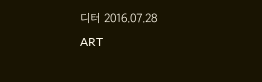디터 2016.07.28
ART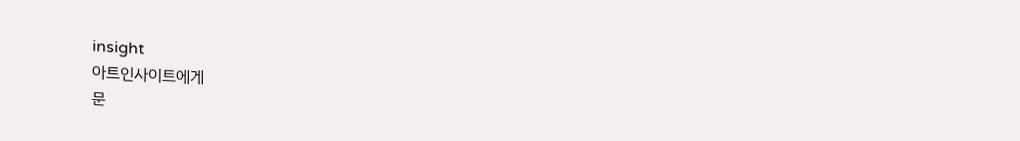insight
아트인사이트에게
문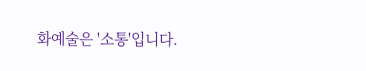화예술은 '소통'입니다.